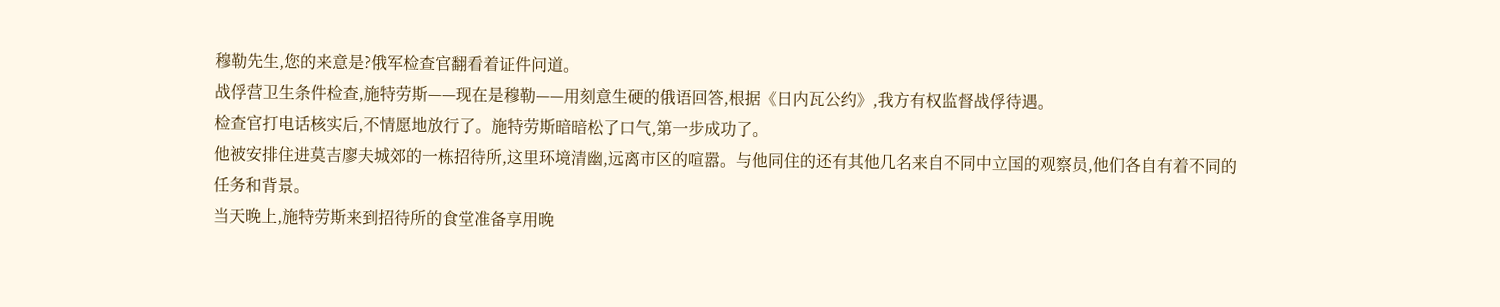穆勒先生,您的来意是?俄军检查官翻看着证件问道。
战俘营卫生条件检查,施特劳斯——现在是穆勒——用刻意生硬的俄语回答,根据《日内瓦公约》,我方有权监督战俘待遇。
检查官打电话核实后,不情愿地放行了。施特劳斯暗暗松了口气,第一步成功了。
他被安排住进莫吉廖夫城郊的一栋招待所,这里环境清幽,远离市区的喧嚣。与他同住的还有其他几名来自不同中立国的观察员,他们各自有着不同的任务和背景。
当天晚上,施特劳斯来到招待所的食堂准备享用晚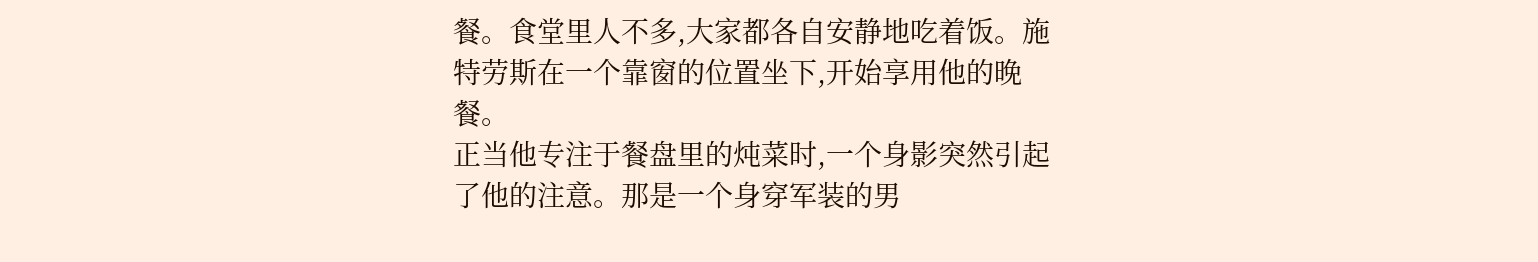餐。食堂里人不多,大家都各自安静地吃着饭。施特劳斯在一个靠窗的位置坐下,开始享用他的晚餐。
正当他专注于餐盘里的炖菜时,一个身影突然引起了他的注意。那是一个身穿军装的男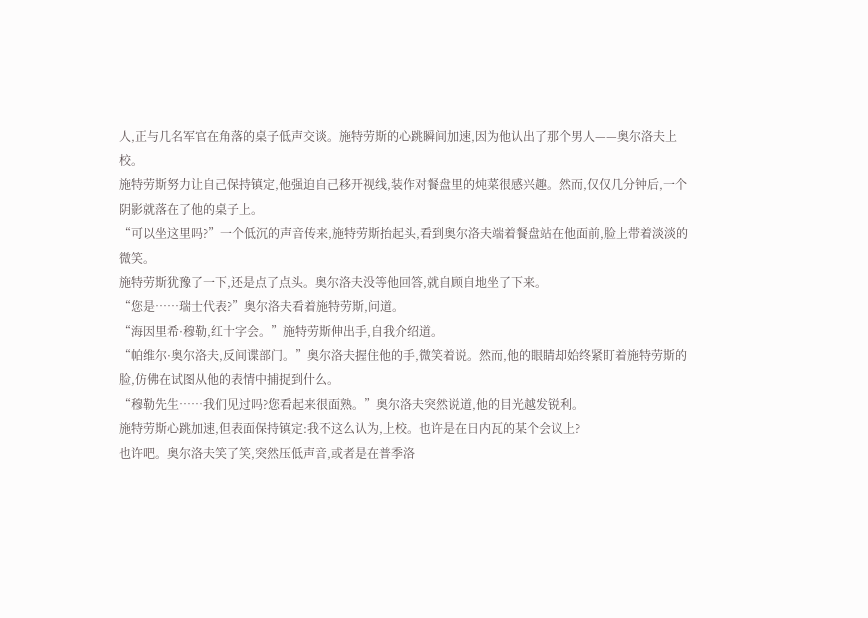人,正与几名军官在角落的桌子低声交谈。施特劳斯的心跳瞬间加速,因为他认出了那个男人——奥尔洛夫上校。
施特劳斯努力让自己保持镇定,他强迫自己移开视线,装作对餐盘里的炖菜很感兴趣。然而,仅仅几分钟后,一个阴影就落在了他的桌子上。
“可以坐这里吗?”一个低沉的声音传来,施特劳斯抬起头,看到奥尔洛夫端着餐盘站在他面前,脸上带着淡淡的微笑。
施特劳斯犹豫了一下,还是点了点头。奥尔洛夫没等他回答,就自顾自地坐了下来。
“您是……瑞士代表?”奥尔洛夫看着施特劳斯,问道。
“海因里希·穆勒,红十字会。”施特劳斯伸出手,自我介绍道。
“帕维尔·奥尔洛夫,反间谍部门。”奥尔洛夫握住他的手,微笑着说。然而,他的眼睛却始终紧盯着施特劳斯的脸,仿佛在试图从他的表情中捕捉到什么。
“穆勒先生……我们见过吗?您看起来很面熟。”奥尔洛夫突然说道,他的目光越发锐利。
施特劳斯心跳加速,但表面保持镇定:我不这么认为,上校。也许是在日内瓦的某个会议上?
也许吧。奥尔洛夫笑了笑,突然压低声音,或者是在普季洛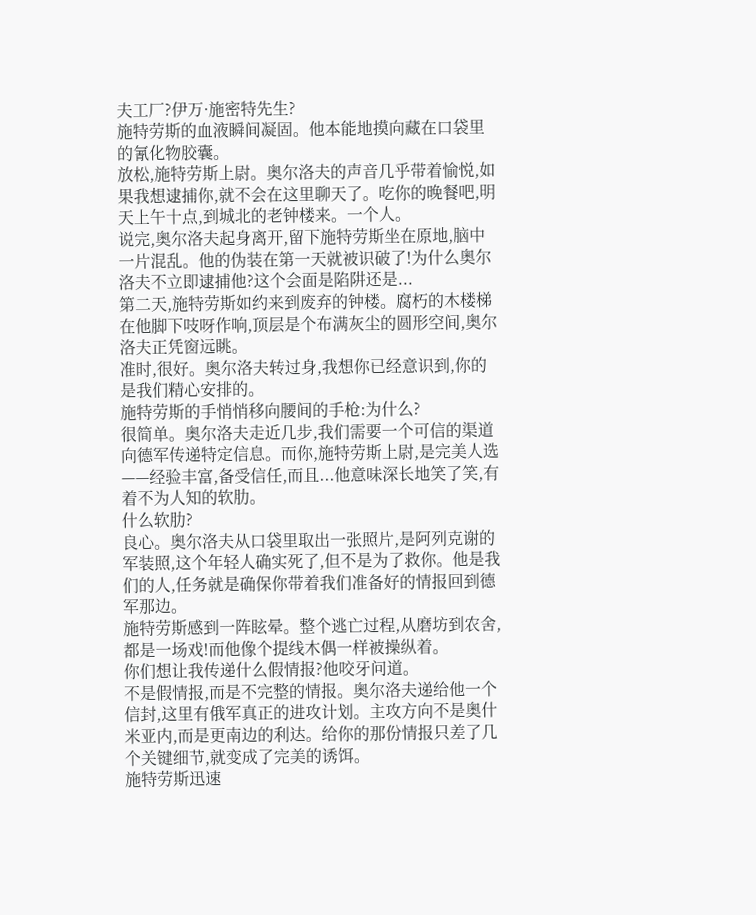夫工厂?伊万·施密特先生?
施特劳斯的血液瞬间凝固。他本能地摸向藏在口袋里的氰化物胶囊。
放松,施特劳斯上尉。奥尔洛夫的声音几乎带着愉悦,如果我想逮捕你,就不会在这里聊天了。吃你的晚餐吧,明天上午十点,到城北的老钟楼来。一个人。
说完,奥尔洛夫起身离开,留下施特劳斯坐在原地,脑中一片混乱。他的伪装在第一天就被识破了!为什么奥尔洛夫不立即逮捕他?这个会面是陷阱还是...
第二天,施特劳斯如约来到废弃的钟楼。腐朽的木楼梯在他脚下吱呀作响,顶层是个布满灰尘的圆形空间,奥尔洛夫正凭窗远眺。
准时,很好。奥尔洛夫转过身,我想你已经意识到,你的是我们精心安排的。
施特劳斯的手悄悄移向腰间的手枪:为什么?
很简单。奥尔洛夫走近几步,我们需要一个可信的渠道向德军传递特定信息。而你,施特劳斯上尉,是完美人选——经验丰富,备受信任,而且...他意味深长地笑了笑,有着不为人知的软肋。
什么软肋?
良心。奥尔洛夫从口袋里取出一张照片,是阿列克谢的军装照,这个年轻人确实死了,但不是为了救你。他是我们的人,任务就是确保你带着我们准备好的情报回到德军那边。
施特劳斯感到一阵眩晕。整个逃亡过程,从磨坊到农舍,都是一场戏!而他像个提线木偶一样被操纵着。
你们想让我传递什么假情报?他咬牙问道。
不是假情报,而是不完整的情报。奥尔洛夫递给他一个信封,这里有俄军真正的进攻计划。主攻方向不是奥什米亚内,而是更南边的利达。给你的那份情报只差了几个关键细节,就变成了完美的诱饵。
施特劳斯迅速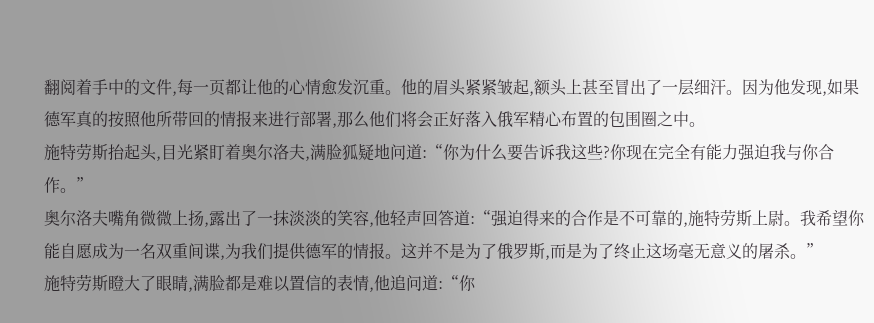翻阅着手中的文件,每一页都让他的心情愈发沉重。他的眉头紧紧皱起,额头上甚至冒出了一层细汗。因为他发现,如果德军真的按照他所带回的情报来进行部署,那么他们将会正好落入俄军精心布置的包围圈之中。
施特劳斯抬起头,目光紧盯着奥尔洛夫,满脸狐疑地问道:“你为什么要告诉我这些?你现在完全有能力强迫我与你合作。”
奥尔洛夫嘴角微微上扬,露出了一抹淡淡的笑容,他轻声回答道:“强迫得来的合作是不可靠的,施特劳斯上尉。我希望你能自愿成为一名双重间谍,为我们提供德军的情报。这并不是为了俄罗斯,而是为了终止这场毫无意义的屠杀。”
施特劳斯瞪大了眼睛,满脸都是难以置信的表情,他追问道:“你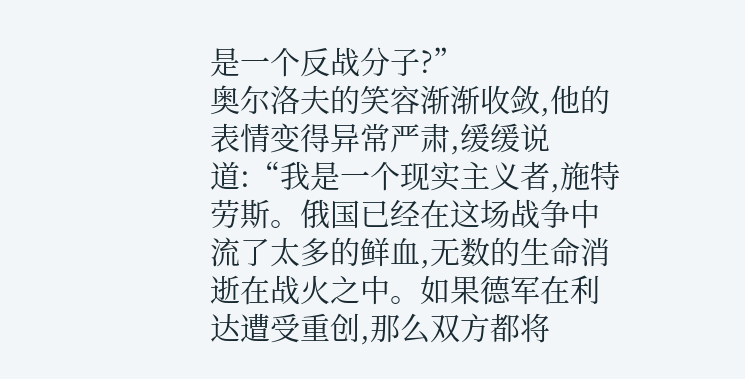是一个反战分子?”
奥尔洛夫的笑容渐渐收敛,他的表情变得异常严肃,缓缓说道:“我是一个现实主义者,施特劳斯。俄国已经在这场战争中流了太多的鲜血,无数的生命消逝在战火之中。如果德军在利达遭受重创,那么双方都将